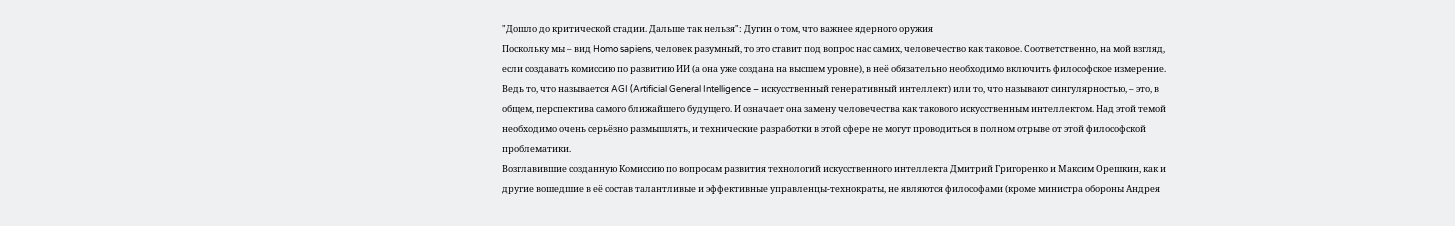"Дошло до критической стадии. Дальше так нельзя": Дугин о том, что важнее ядерного оружия
Поскольку мы – вид Homo sapiens, человек разумный, то это ставит под вопрос нас самих, человечество как таковое. Соответственно, на мой взгляд, если создавать комиссию по развитию ИИ (а она уже создана на высшем уровне), в неё обязательно необходимо включить философское измерение.
Ведь то, что называется AGI (Artificial General Intelligence – искусственный генеративный интеллект) или то, что называют сингулярностью, – это, в общем, перспектива самого ближайшего будущего. И означает она замену человечества как такового искусственным интеллектом. Над этой темой необходимо очень серьёзно размышлять, и технические разработки в этой сфере не могут проводиться в полном отрыве от этой философской проблематики.
Возглавившие созданную Комиссию по вопросам развития технологий искусственного интеллекта Дмитрий Григоренко и Максим Орешкин, как и другие вошедшие в её состав талантливые и эффективные управленцы-технократы, не являются философами (кроме министра обороны Андрея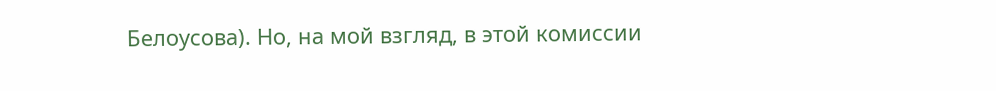Белоусова). Но, на мой взгляд, в этой комиссии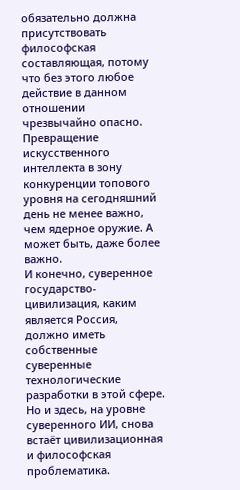обязательно должна присутствовать философская составляющая, потому что без этого любое действие в данном отношении чрезвычайно опасно.
Превращение искусственного интеллекта в зону конкуренции топового уровня на сегодняшний день не менее важно, чем ядерное оружие. А может быть, даже более важно.
И конечно, суверенное государство-цивилизация, каким является Россия, должно иметь собственные суверенные технологические разработки в этой сфере. Но и здесь, на уровне суверенного ИИ, снова встаёт цивилизационная и философская проблематика.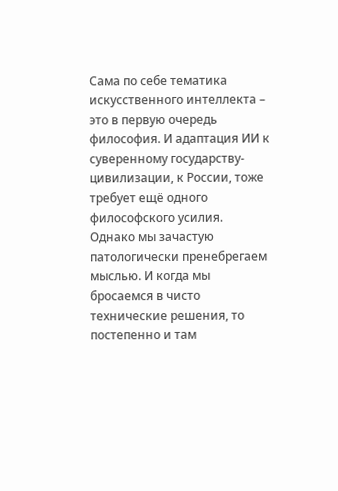Сама по себе тематика искусственного интеллекта – это в первую очередь философия. И адаптация ИИ к суверенному государству-цивилизации, к России, тоже требует ещё одного философского усилия. Однако мы зачастую патологически пренебрегаем мыслью. И когда мы бросаемся в чисто технические решения, то постепенно и там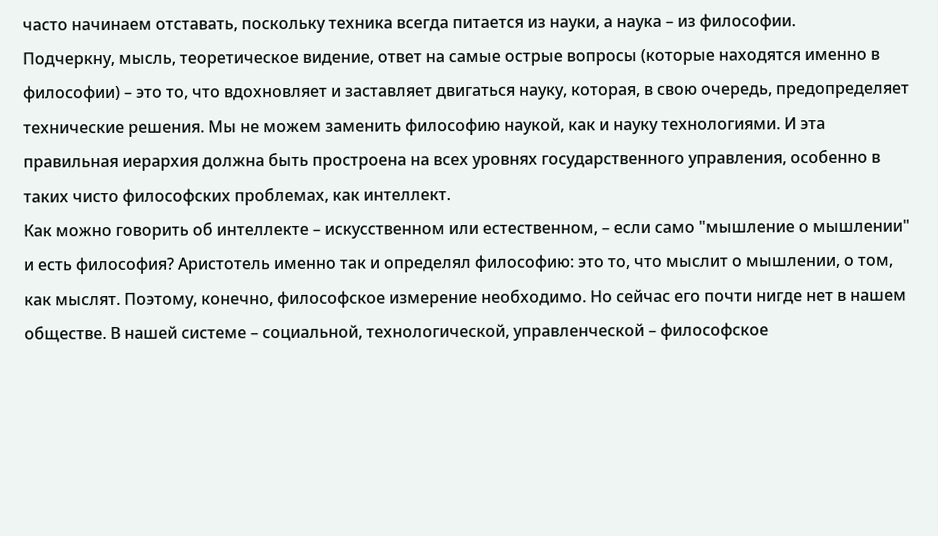часто начинаем отставать, поскольку техника всегда питается из науки, а наука – из философии.
Подчеркну, мысль, теоретическое видение, ответ на самые острые вопросы (которые находятся именно в философии) – это то, что вдохновляет и заставляет двигаться науку, которая, в свою очередь, предопределяет технические решения. Мы не можем заменить философию наукой, как и науку технологиями. И эта правильная иерархия должна быть простроена на всех уровнях государственного управления, особенно в таких чисто философских проблемах, как интеллект.
Как можно говорить об интеллекте – искусственном или естественном, – если само "мышление о мышлении" и есть философия? Аристотель именно так и определял философию: это то, что мыслит о мышлении, о том, как мыслят. Поэтому, конечно, философское измерение необходимо. Но сейчас его почти нигде нет в нашем обществе. В нашей системе – социальной, технологической, управленческой – философское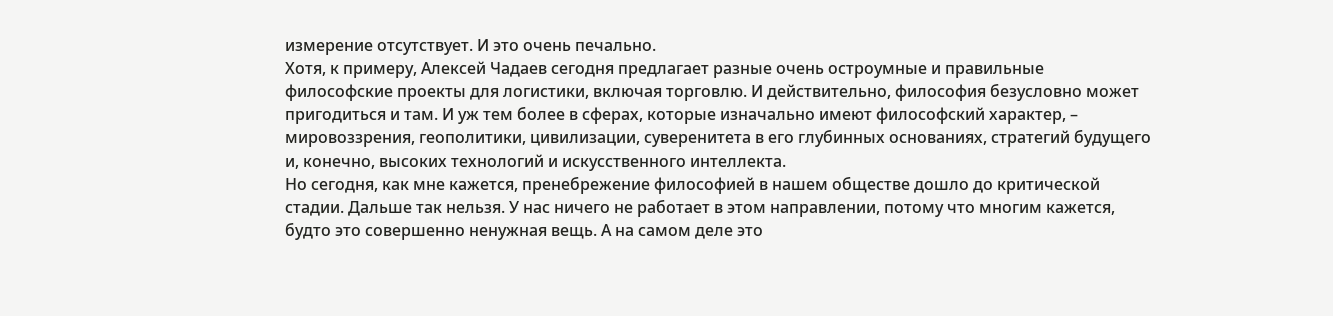измерение отсутствует. И это очень печально.
Хотя, к примеру, Алексей Чадаев сегодня предлагает разные очень остроумные и правильные философские проекты для логистики, включая торговлю. И действительно, философия безусловно может пригодиться и там. И уж тем более в сферах, которые изначально имеют философский характер, – мировоззрения, геополитики, цивилизации, суверенитета в его глубинных основаниях, стратегий будущего и, конечно, высоких технологий и искусственного интеллекта.
Но сегодня, как мне кажется, пренебрежение философией в нашем обществе дошло до критической стадии. Дальше так нельзя. У нас ничего не работает в этом направлении, потому что многим кажется, будто это совершенно ненужная вещь. А на самом деле это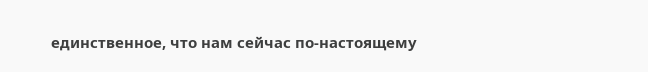единственное, что нам сейчас по-настоящему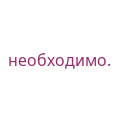необходимо.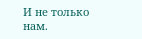И не только нам.